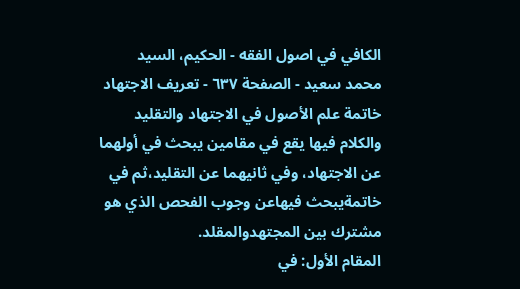الكافي في اصول الفقه - الحكيم، السيد محمد سعيد - الصفحة ٦٣٧ - تعريف الاجتهاد
خاتمة علم الأصول في الاجتهاد والتقليد
والكلام فيها يقع في مقامين يبحث في أولهما عن الاجتهاد، وفي ثانيهما عن التقليد،ثم في خاتمةيبحث فيهاعن وجوب الفحص الذي هو مشترك بين المجتهدوالمقلد.
المقام الأول: في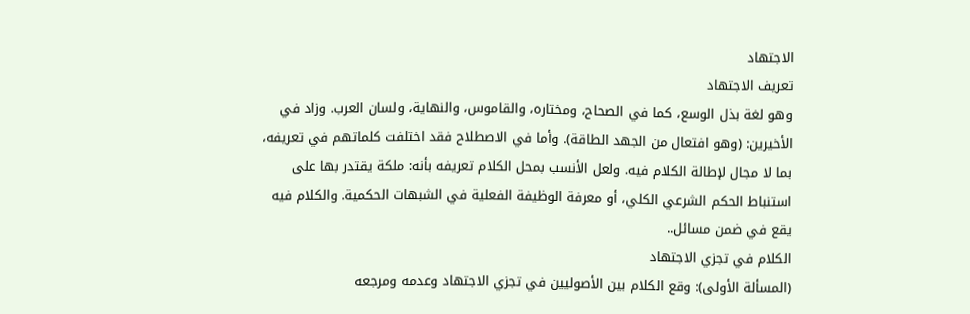الاجتهاد
تعريف الاجتهاد
وهو لغة بذل الوسع، كما في الصحاح، ومختاره، والقاموس، والنهاية، ولسان العرب. وزاد في الأخيرين: (وهو افتعال من الجهد الطاقة). وأما في الاصطلاح فقد اختلفت كلماتهم في تعريفه، بما لا مجال لإطالة الكلام فيه. ولعل الأنسب بمحل الكلام تعريفه بأنه: ملكة يقتدر بها على استنباط الحكم الشرعي الكلي، أو معرفة الوظيفة الفعلية في الشبهات الحكمية. والكلام فيه يقع في ضمن مسائل..
الكلام في تجزي الاجتهاد
(المسألة الأولى): وقع الكلام بين الأصوليين في تجزي الاجتهاد وعدمه ومرجعه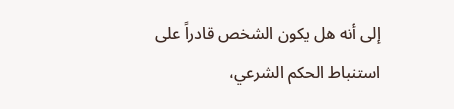إلى أنه هل يكون الشخص قادراً على استنباط الحكم الشرعي،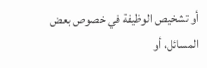أو تشخيص الوظيفة في خصوص بعض المسائل، أو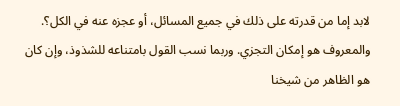لابد إما من قدرته على ذلك في جميع المسائل، أو عجزه عنه في الكل؟. والمعروف هو إمكان التجزي. وربما نسب القول بامتناعه للشذوذ، وإن كان هو الظاهر من شيخنا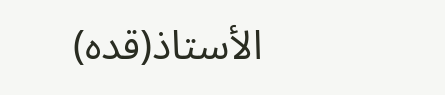الأستاذ(قده)